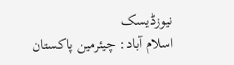نیوزڈیسک
اسلام آباد: چیئرمین پاکستان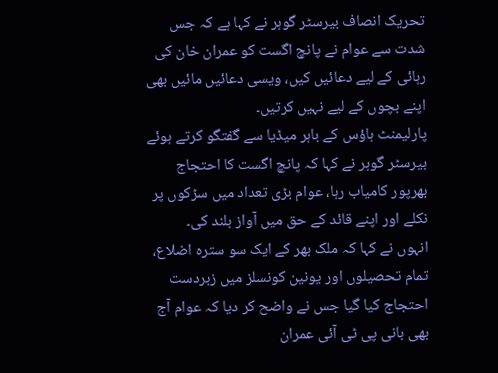تحریک انصاف بیرسٹر گوہر نے کہا ہے کہ جس شدت سے عوام نے پانچ اگست کو عمران خان کی رہائی کے لیے دعائیں کیں، ویسی دعائیں مائیں بھی اپنے بچوں کے لیے نہیں کرتیں۔
پارلیمنٹ ہاؤس کے باہر میڈیا سے گفتگو کرتے ہوئے بیرسٹر گوہر نے کہا کہ پانچ اگست کا احتجاج بھرپور کامیاب رہا، عوام بڑی تعداد میں سڑکوں پر نکلے اور اپنے قائد کے حق میں آواز بلند کی۔
انہوں نے کہا کہ ملک بھر کے ایک سو سترہ اضلاع، تمام تحصیلوں اور یونین کونسلز میں زبردست احتجاج کیا گیا جس نے واضح کر دیا کہ عوام آج بھی بانی پی ٹی آئی عمران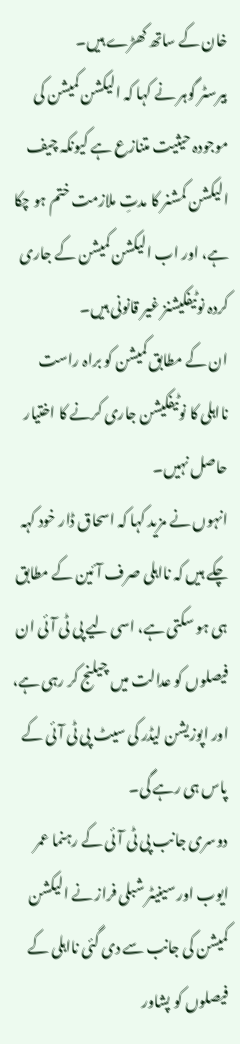خان کے ساتھ کھڑے ہیں۔
بیرسٹر گوہر نے کہا کہ الیکشن کمیشن کی موجودہ حیثیت متنازع ہے کیونکہ چیف الیکشن کمشنر کا مدتِ ملازمت ختم ہو چکا ہے، اور اب الیکشن کمیشن کے جاری کردہ نوٹیفکیشنز غیر قانونی ہیں۔
ان کے مطابق کمیشن کو براہ راست نااہلی کا نوٹیفکیشن جاری کرنے کا اختیار حاصل نہیں۔
انہوں نے مزید کہا کہ اسحاق ڈار خود کہہ چکے ہیں کہ نااہلی صرف آئین کے مطابق ہی ہو سکتی ہے، اسی لیے پی ٹی آئی ان فیصلوں کو عدالت میں چیلنج کر رہی ہے، اور اپوزیشن لیڈر کی سیٹ پی ٹی آئی کے پاس ہی رہے گی۔
دوسری جانب پی ٹی آئی کے رہنما عمر ایوب اور سینیٹر شبلی فراز نے الیکشن کمیشن کی جانب سے دی گئی نااہلی کے فیصلوں کو پشاور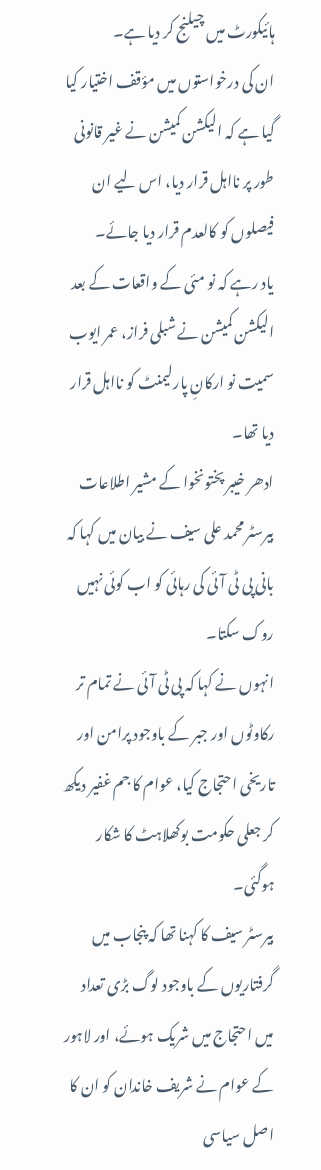ہائیکورٹ میں چیلنج کر دیا ہے۔
ان کی درخواستوں میں مؤقف اختیار کیا گیا ہے کہ الیکشن کمیشن نے غیر قانونی طور پر نااہل قرار دیا، اس لیے ان فیصلوں کو کالعدم قرار دیا جائے۔
یاد رہے کہ نو مئی کے واقعات کے بعد الیکشن کمیشن نے شبلی فراز، عمر ایوب سمیت نو ارکانِ پارلیمنٹ کو نااہل قرار دیا تھا۔
ادھر خیبر پختونخوا کے مشیر اطلاعات بیرسٹر محمد علی سیف نے بیان میں کہا کہ بانی پی ٹی آئی کی رہائی کو اب کوئی نہیں روک سکتا۔
انہوں نے کہا کہ پی ٹی آئی نے تمام تر رکاوٹوں اور جبر کے باوجود پرامن اور تاریخی احتجاج کیا، عوام کا جم غفیر دیکھ کر جعلی حکومت بوکھلاہٹ کا شکار ہوگئی۔
بیرسٹر سیف کا کہنا تھا کہ پنجاب میں گرفتاریوں کے باوجود لوگ بڑی تعداد میں احتجاج میں شریک ہوئے، اور لاہور کے عوام نے شریف خاندان کو ان کا اصل سیاسی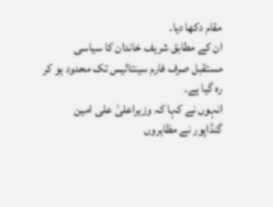مقام دکھا دیا۔
ان کے مطابق شریف خاندان کا سیاسی مستقبل صرف فارم سینتالیس تک محدود ہو کر رہ گیا ہے۔
انہوں نے کہا کہ وزیراعلیٰ علی امین گنڈاپور نے مظاہروں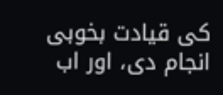کی قیادت بخوبی انجام دی، اور اب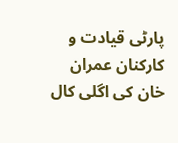پارٹی قیادت و کارکنان عمران خان کی اگلی کال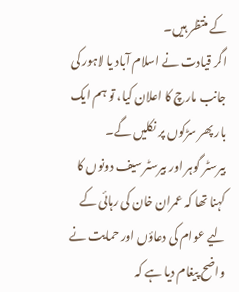کے منتظر ہیں۔
اگر قیادت نے اسلام آباد یا لاہور کی جانب مارچ کا اعلان کیا، تو ہم ایک بار پھر سڑکوں پر نکلیں گے۔
بیرسٹر گوہر اور بیرسٹر سیف دونوں کا کہنا تھا کہ عمران خان کی رہائی کے لیے عوام کی دعاؤں اور حمایت نے واضح پیغام دیا ہے کہ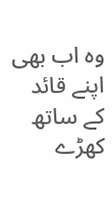وہ اب بھی اپنے قائد کے ساتھ کھڑے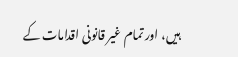ہیں، اور تمام غیر قانونی اقدامات کے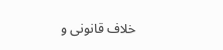خلاف قانونی و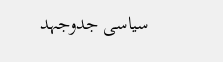سیاسی جدوجہد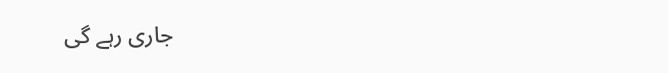جاری رہے گی